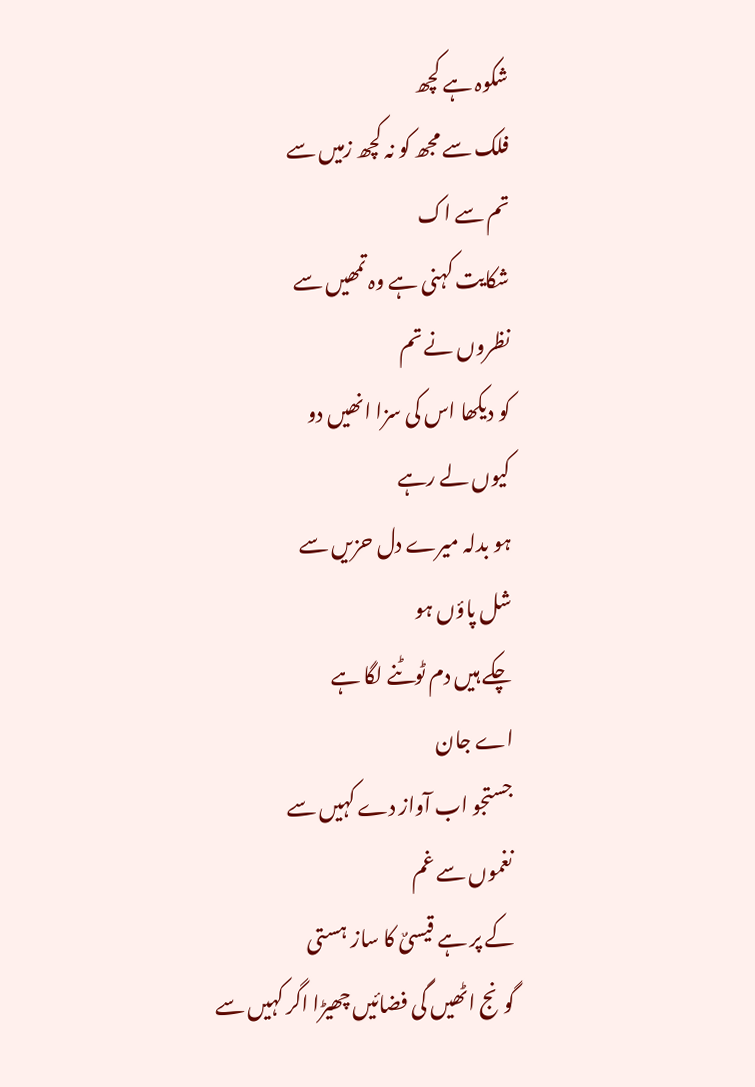شکوہ ہے کچھ
فلک سے مجھ کو نہ کچھ زمیں سے
تم سے اک
شکایت کہنی ہے وہ تمھیں سے
نظروں نے تم
کو دیکھا اس کی سزا انھیں دو
کیوں لے رہے
ہو بدلہ میرے دل حزیں سے
شل پاؤں ہو
چکے ہیں دم ٹوٹنے لگا ہے
اے جان
جستجو اب آواز دے کہیں سے
نغموں سے غم
کے پر ہے قیسیٌ کا ساز ہستی
گونج اٹھیں گی فضائیں چھیڑا اگر کہیں سے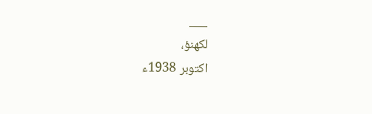___
لکھنؤ،
اکتوبر 1938ء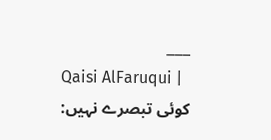___
Qaisi AlFaruqui |
کوئی تبصرے نہیں: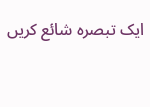ایک تبصرہ شائع کریں